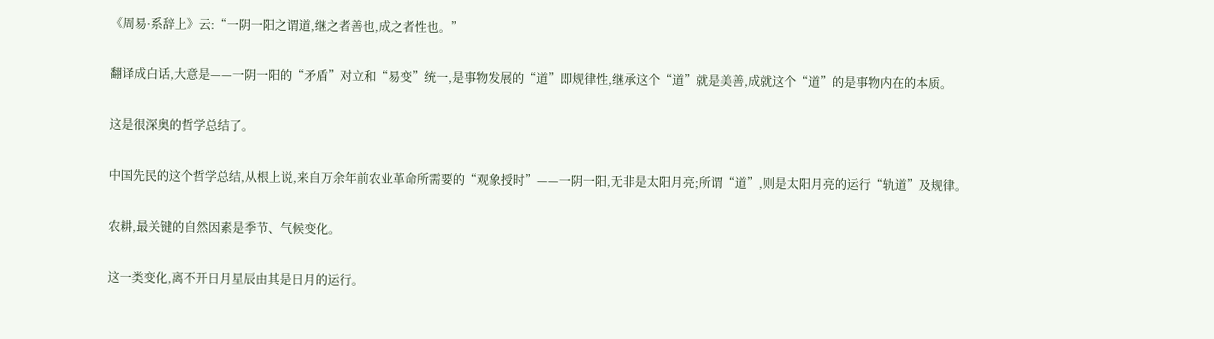《周易·系辞上》云:“一阴一阳之谓道,继之者善也,成之者性也。”

翻译成白话,大意是——一阴一阳的“矛盾”对立和“易变”统一,是事物发展的“道”即规律性,继承这个“道”就是美善,成就这个“道”的是事物内在的本质。

这是很深奥的哲学总结了。

中国先民的这个哲学总结,从根上说,来自万余年前农业革命所需要的“观象授时”——一阴一阳,无非是太阳月亮;所谓“道”,则是太阳月亮的运行“轨道”及规律。

农耕,最关键的自然因素是季节、气候变化。

这一类变化,离不开日月星辰由其是日月的运行。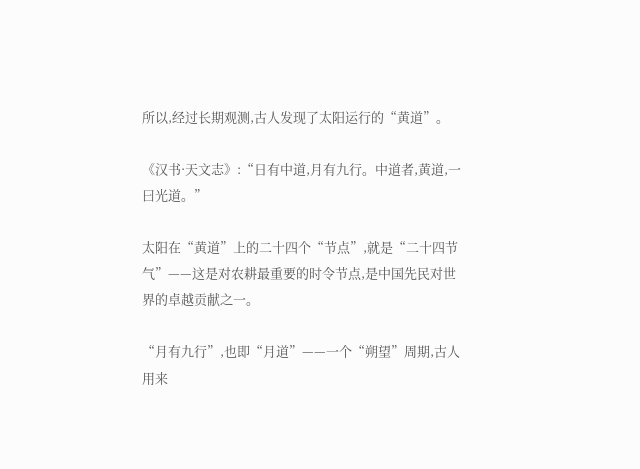所以,经过长期观测,古人发现了太阳运行的“黄道”。

《汉书·天文志》:“日有中道,月有九行。中道者,黄道,一曰光道。”

太阳在“黄道”上的二十四个“节点”,就是“二十四节气”——这是对农耕最重要的时令节点,是中国先民对世界的卓越贡献之一。

“月有九行”,也即“月道”——一个“朔望”周期,古人用来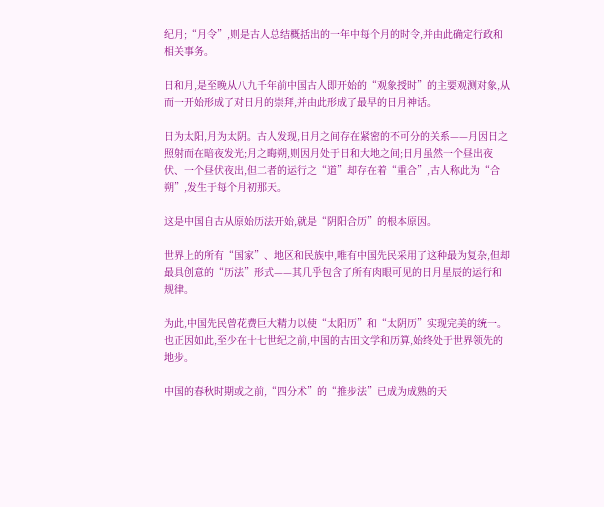纪月;“月令”,则是古人总结概括出的一年中每个月的时令,并由此确定行政和相关事务。

日和月,是至晚从八九千年前中国古人即开始的“观象授时”的主要观测对象,从而一开始形成了对日月的崇拜,并由此形成了最早的日月神话。

日为太阳,月为太阴。古人发现,日月之间存在紧密的不可分的关系——月因日之照射而在暗夜发光;月之晦朔,则因月处于日和大地之间;日月虽然一个昼出夜伏、一个昼伏夜出,但二者的运行之“道”却存在着“重合”,古人称此为“合朔”,发生于每个月初那天。

这是中国自古从原始历法开始,就是“阴阳合历”的根本原因。

世界上的所有“国家”、地区和民族中,唯有中国先民采用了这种最为复杂,但却最具创意的“历法”形式——其几乎包含了所有肉眼可见的日月星辰的运行和规律。

为此,中国先民曾花费巨大精力以使“太阳历”和“太阴历”实现完美的统一。也正因如此,至少在十七世纪之前,中国的古田文学和历算,始终处于世界领先的地步。

中国的春秋时期或之前,“四分术”的“推步法”已成为成熟的天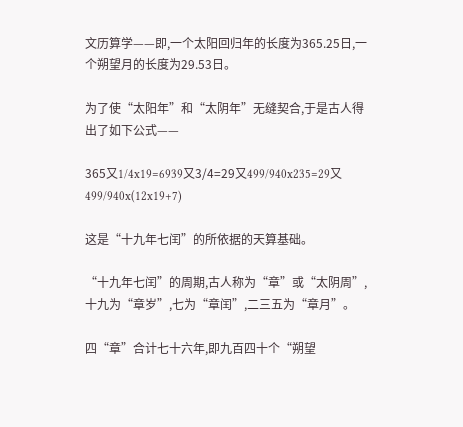文历算学——即,一个太阳回归年的长度为365.25日,一个朔望月的长度为29.53日。

为了使“太阳年”和“太阴年”无缝契合,于是古人得出了如下公式——

365又1/4x19=6939又3/4=29又499/940x235=29又499/940x(12x19+7)

这是“十九年七闰”的所依据的天算基础。

“十九年七闰”的周期,古人称为“章”或“太阴周”,十九为“章岁”,七为“章闰”,二三五为“章月”。

四“章”合计七十六年,即九百四十个“朔望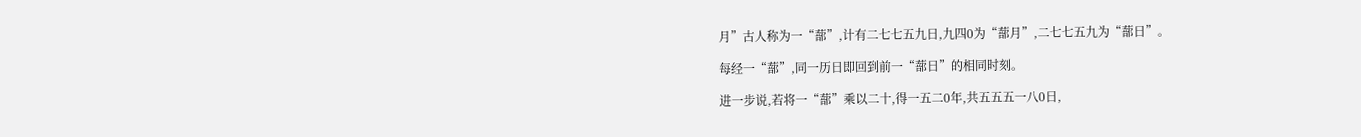月”古人称为一“蔀”,计有二七七五九日,九四0为“蔀月”,二七七五九为“蔀日”。

每经一“蔀”,同一历日即回到前一“蔀日”的相同时刻。

进一步说,若将一“蔀”乘以二十,得一五二0年,共五五五一八0日,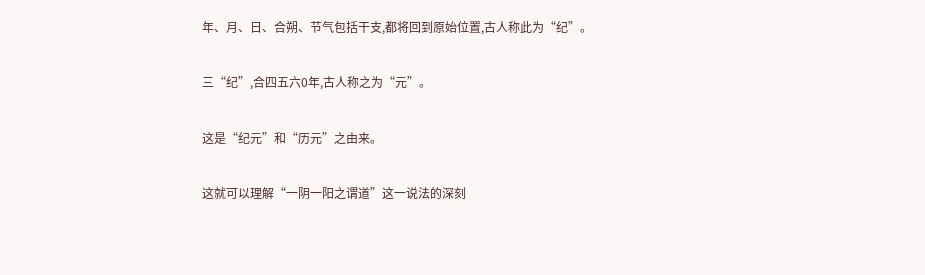年、月、日、合朔、节气包括干支,都将回到原始位置,古人称此为“纪”。

三“纪”,合四五六0年,古人称之为“元”。

这是“纪元”和“历元”之由来。

这就可以理解“一阴一阳之谓道”这一说法的深刻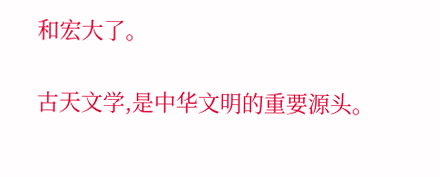和宏大了。

古天文学,是中华文明的重要源头。